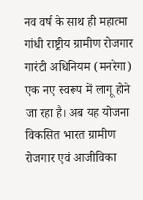नव वर्ष के साथ ही महात्मा गांधी राष्ट्रीय ग्रामीण रोजगार गारंटी अधिनियम (मनरेगा) एक नए स्वरूप में लागू होने जा रहा है। अब यह योजना विकसित भारत ग्रामीण रोजगार एवं आजीविका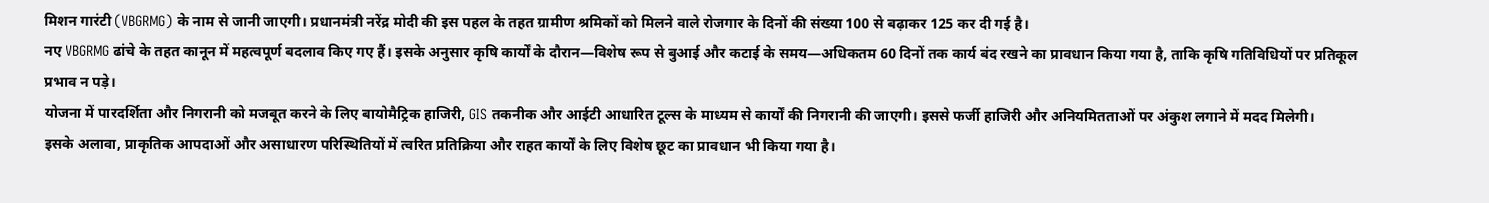मिशन गारंटी (VBGRMG) के नाम से जानी जाएगी। प्रधानमंत्री नरेंद्र मोदी की इस पहल के तहत ग्रामीण श्रमिकों को मिलने वाले रोजगार के दिनों की संख्या 100 से बढ़ाकर 125 कर दी गई है।
नए VBGRMG ढांचे के तहत कानून में महत्वपूर्ण बदलाव किए गए हैं। इसके अनुसार कृषि कार्यों के दौरान—विशेष रूप से बुआई और कटाई के समय—अधिकतम 60 दिनों तक कार्य बंद रखने का प्रावधान किया गया है, ताकि कृषि गतिविधियों पर प्रतिकूल प्रभाव न पड़े।
योजना में पारदर्शिता और निगरानी को मजबूत करने के लिए बायोमैट्रिक हाजिरी, GIS तकनीक और आईटी आधारित टूल्स के माध्यम से कार्यों की निगरानी की जाएगी। इससे फर्जी हाजिरी और अनियमितताओं पर अंकुश लगाने में मदद मिलेगी।
इसके अलावा, प्राकृतिक आपदाओं और असाधारण परिस्थितियों में त्वरित प्रतिक्रिया और राहत कार्यों के लिए विशेष छूट का प्रावधान भी किया गया है।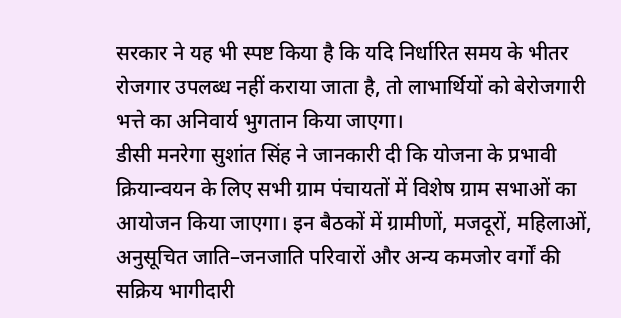सरकार ने यह भी स्पष्ट किया है कि यदि निर्धारित समय के भीतर रोजगार उपलब्ध नहीं कराया जाता है, तो लाभार्थियों को बेरोजगारी भत्ते का अनिवार्य भुगतान किया जाएगा।
डीसी मनरेगा सुशांत सिंह ने जानकारी दी कि योजना के प्रभावी क्रियान्वयन के लिए सभी ग्राम पंचायतों में विशेष ग्राम सभाओं का आयोजन किया जाएगा। इन बैठकों में ग्रामीणों, मजदूरों, महिलाओं, अनुसूचित जाति–जनजाति परिवारों और अन्य कमजोर वर्गों की सक्रिय भागीदारी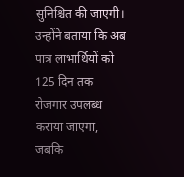सुनिश्चित की जाएगी। उन्होंने बताया कि अब पात्र लाभार्थियों को 125 दिन तक रोजगार उपलब्ध कराया जाएगा, जबकि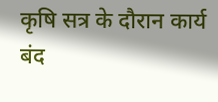कृषि सत्र के दौरान कार्य बंद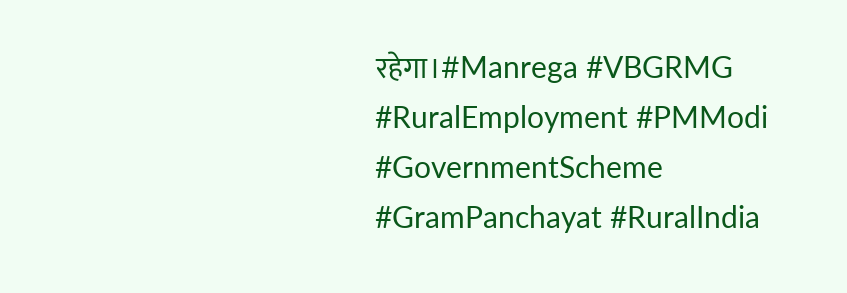रहेगा।#Manrega #VBGRMG #RuralEmployment #PMModi #GovernmentScheme #GramPanchayat #RuralIndia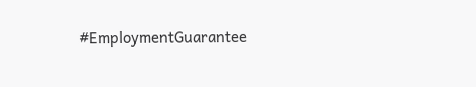#EmploymentGuarantee